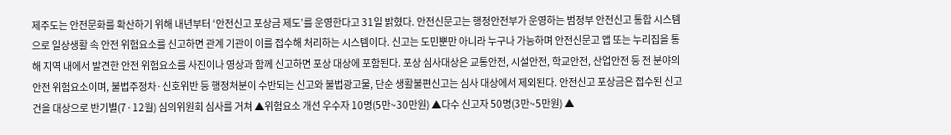제주도는 안전문화를 확산하기 위해 내년부터 ‘안전신고 포상금 제도’를 운영한다고 31일 밝혔다. 안전신문고는 행정안전부가 운영하는 범정부 안전신고 통합 시스템으로 일상생활 속 안전 위험요소를 신고하면 관계 기관이 이를 접수해 처리하는 시스템이다. 신고는 도민뿐만 아니라 누구나 가능하며 안전신문고 앱 또는 누리집을 통해 지역 내에서 발견한 안전 위험요소를 사진이나 영상과 함께 신고하면 포상 대상에 포함된다. 포상 심사대상은 교통안전, 시설안전, 학교안전, 산업안전 등 전 분야의 안전 위험요소이며, 불법주정차·신호위반 등 행정처분이 수반되는 신고와 불법광고물, 단순 생활불편신고는 심사 대상에서 제외된다. 안전신고 포상금은 접수된 신고 건을 대상으로 반기별(7·12월) 심의위원회 심사를 거쳐 ▲위험요소 개선 우수자 10명(5만~30만원) ▲다수 신고자 50명(3만~5만원) ▲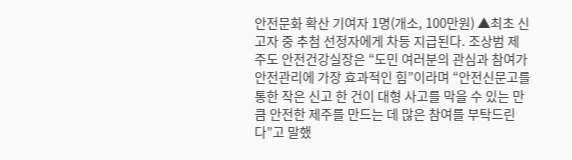안전문화 확산 기여자 1명(개소, 100만원) ▲최초 신고자 중 추첨 선정자에게 차등 지급된다. 조상범 제주도 안전건강실장은 “도민 여러분의 관심과 참여가 안전관리에 가장 효과적인 힘”이라며 “안전신문고를 통한 작은 신고 한 건이 대형 사고를 막을 수 있는 만큼 안전한 제주를 만드는 데 많은 참여를 부탁드린다”고 말했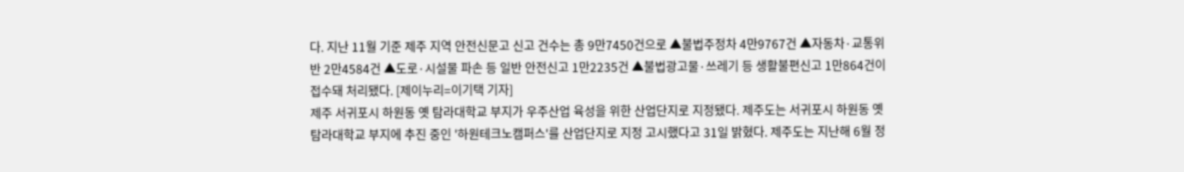다. 지난 11월 기준 제주 지역 안전신문고 신고 건수는 총 9만7450건으로 ▲불법주정차 4만9767건 ▲자동차·교통위반 2만4584건 ▲도로·시설물 파손 등 일반 안전신고 1만2235건 ▲불법광고물·쓰레기 등 생활불편신고 1만864건이 접수돼 처리됐다. [제이누리=이기택 기자]
제주 서귀포시 하원동 옛 탐라대학교 부지가 우주산업 육성을 위한 산업단지로 지정됐다. 제주도는 서귀포시 하원동 옛 탐라대학교 부지에 추진 중인 '하원테크노캠퍼스'를 산업단지로 지정 고시했다고 31일 밝혔다. 제주도는 지난해 6월 정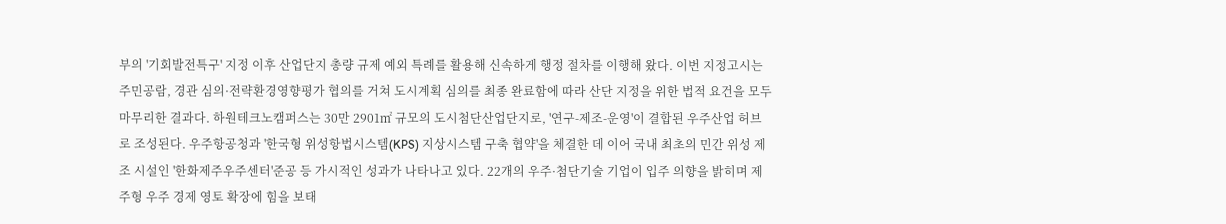부의 '기회발전특구' 지정 이후 산업단지 총량 규제 예외 특례를 활용해 신속하게 행정 절차를 이행해 왔다. 이번 지정고시는 주민공람, 경관 심의·전략환경영향평가 협의를 거쳐 도시계획 심의를 최종 완료함에 따라 산단 지정을 위한 법적 요건을 모두 마무리한 결과다. 하원테크노캠퍼스는 30만 2901㎡ 규모의 도시첨단산업단지로, '연구-제조-운영'이 결합된 우주산업 허브로 조성된다. 우주항공청과 '한국형 위성항법시스템(KPS) 지상시스템 구축 협약'을 체결한 데 이어 국내 최초의 민간 위성 제조 시설인 '한화제주우주센터'준공 등 가시적인 성과가 나타나고 있다. 22개의 우주·첨단기술 기업이 입주 의향을 밝히며 제주형 우주 경제 영토 확장에 힘을 보태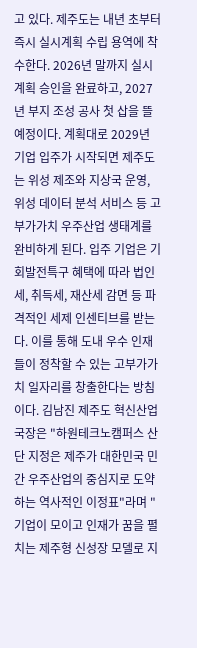고 있다. 제주도는 내년 초부터 즉시 실시계획 수립 용역에 착수한다. 2026년 말까지 실시계획 승인을 완료하고, 2027년 부지 조성 공사 첫 삽을 뜰 예정이다. 계획대로 2029년 기업 입주가 시작되면 제주도는 위성 제조와 지상국 운영, 위성 데이터 분석 서비스 등 고부가가치 우주산업 생태계를 완비하게 된다. 입주 기업은 기회발전특구 혜택에 따라 법인세, 취득세, 재산세 감면 등 파격적인 세제 인센티브를 받는다. 이를 통해 도내 우수 인재들이 정착할 수 있는 고부가가치 일자리를 창출한다는 방침이다. 김남진 제주도 혁신산업국장은 "하원테크노캠퍼스 산단 지정은 제주가 대한민국 민간 우주산업의 중심지로 도약하는 역사적인 이정표"라며 "기업이 모이고 인재가 꿈을 펼치는 제주형 신성장 모델로 지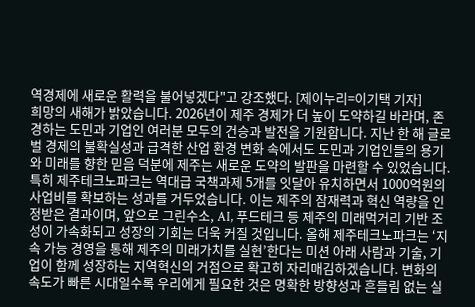역경제에 새로운 활력을 불어넣겠다"고 강조했다. [제이누리=이기택 기자]
희망의 새해가 밝았습니다. 2026년이 제주 경제가 더 높이 도약하길 바라며, 존경하는 도민과 기업인 여러분 모두의 건승과 발전을 기원합니다. 지난 한 해 글로벌 경제의 불확실성과 급격한 산업 환경 변화 속에서도 도민과 기업인들의 용기와 미래를 향한 믿음 덕분에 제주는 새로운 도약의 발판을 마련할 수 있었습니다. 특히 제주테크노파크는 역대급 국책과제 5개를 잇달아 유치하면서 1000억원의 사업비를 확보하는 성과를 거두었습니다. 이는 제주의 잠재력과 혁신 역량을 인정받은 결과이며, 앞으로 그린수소, AI, 푸드테크 등 제주의 미래먹거리 기반 조성이 가속화되고 성장의 기회는 더욱 커질 것입니다. 올해 제주테크노파크는 ‘지속 가능 경영을 통해 제주의 미래가치를 실현’한다는 미션 아래 사람과 기술, 기업이 함께 성장하는 지역혁신의 거점으로 확고히 자리매김하겠습니다. 변화의 속도가 빠른 시대일수록 우리에게 필요한 것은 명확한 방향성과 흔들림 없는 실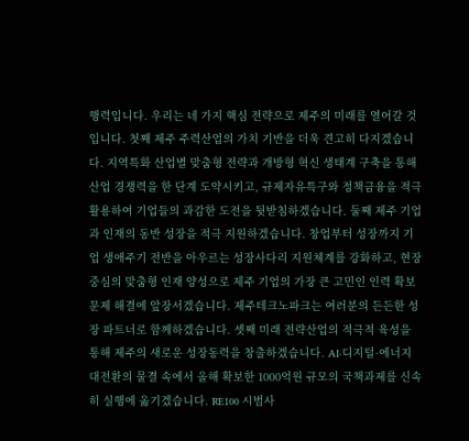행력입니다. 우리는 네 가지 핵심 전략으로 제주의 미래를 열어갈 것입니다. 첫째 제주 주력산업의 가치 기반을 더욱 견고히 다지겠습니다. 지역특화 산업별 맞춤형 전략과 개방형 혁신 생태계 구축을 통해 산업 경쟁력을 한 단계 도약시키고, 규제자유특구와 정책금융을 적극 활용하여 기업들의 과감한 도전을 뒷받침하겠습니다. 둘째 제주 기업과 인재의 동반 성장을 적극 지원하겠습니다. 창업부터 성장까지 기업 생애주기 전반을 아우르는 성장사다리 지원체계를 강화하고, 현장 중심의 맞춤형 인재 양성으로 제주 기업의 가장 큰 고민인 인력 확보 문제 해결에 앞장서겠습니다. 제주테크노파크는 여러분의 든든한 성장 파트너로 함께하겠습니다. 셋째 미래 전략산업의 적극적 육성을 통해 제주의 새로운 성장동력을 창출하겠습니다. AI·디지털·에너지 대전환의 물결 속에서 올해 확보한 1000억원 규모의 국책과제를 신속히 실행에 옮기겠습니다. RE100 시범사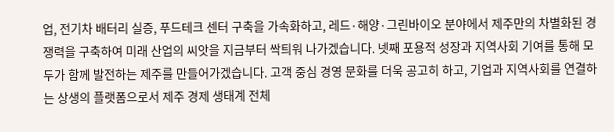업, 전기차 배터리 실증, 푸드테크 센터 구축을 가속화하고, 레드·해양·그린바이오 분야에서 제주만의 차별화된 경쟁력을 구축하여 미래 산업의 씨앗을 지금부터 싹틔워 나가겠습니다. 넷째 포용적 성장과 지역사회 기여를 통해 모두가 함께 발전하는 제주를 만들어가겠습니다. 고객 중심 경영 문화를 더욱 공고히 하고, 기업과 지역사회를 연결하는 상생의 플랫폼으로서 제주 경제 생태계 전체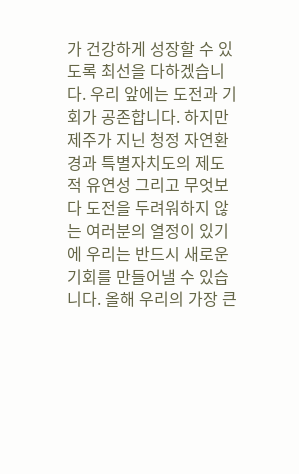가 건강하게 성장할 수 있도록 최선을 다하겠습니다. 우리 앞에는 도전과 기회가 공존합니다. 하지만 제주가 지닌 청정 자연환경과 특별자치도의 제도적 유연성 그리고 무엇보다 도전을 두려워하지 않는 여러분의 열정이 있기에 우리는 반드시 새로운 기회를 만들어낼 수 있습니다. 올해 우리의 가장 큰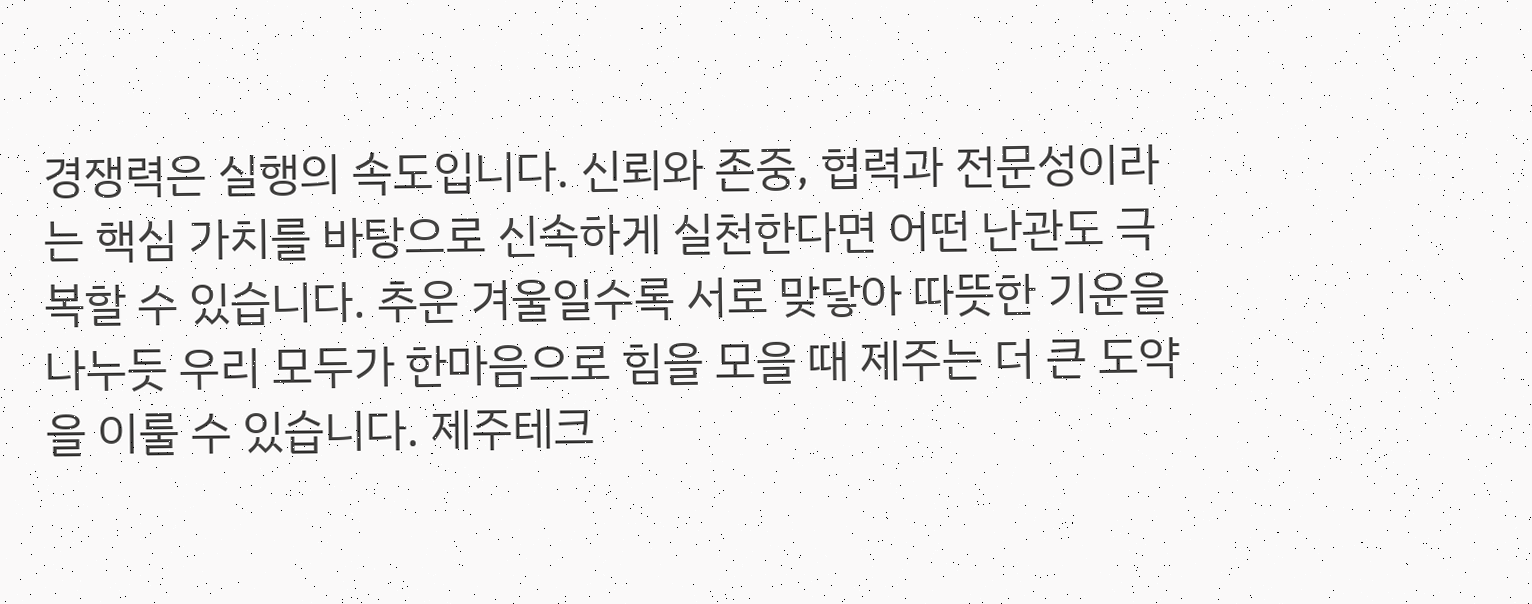경쟁력은 실행의 속도입니다. 신뢰와 존중, 협력과 전문성이라는 핵심 가치를 바탕으로 신속하게 실천한다면 어떤 난관도 극복할 수 있습니다. 추운 겨울일수록 서로 맞닿아 따뜻한 기운을 나누듯 우리 모두가 한마음으로 힘을 모을 때 제주는 더 큰 도약을 이룰 수 있습니다. 제주테크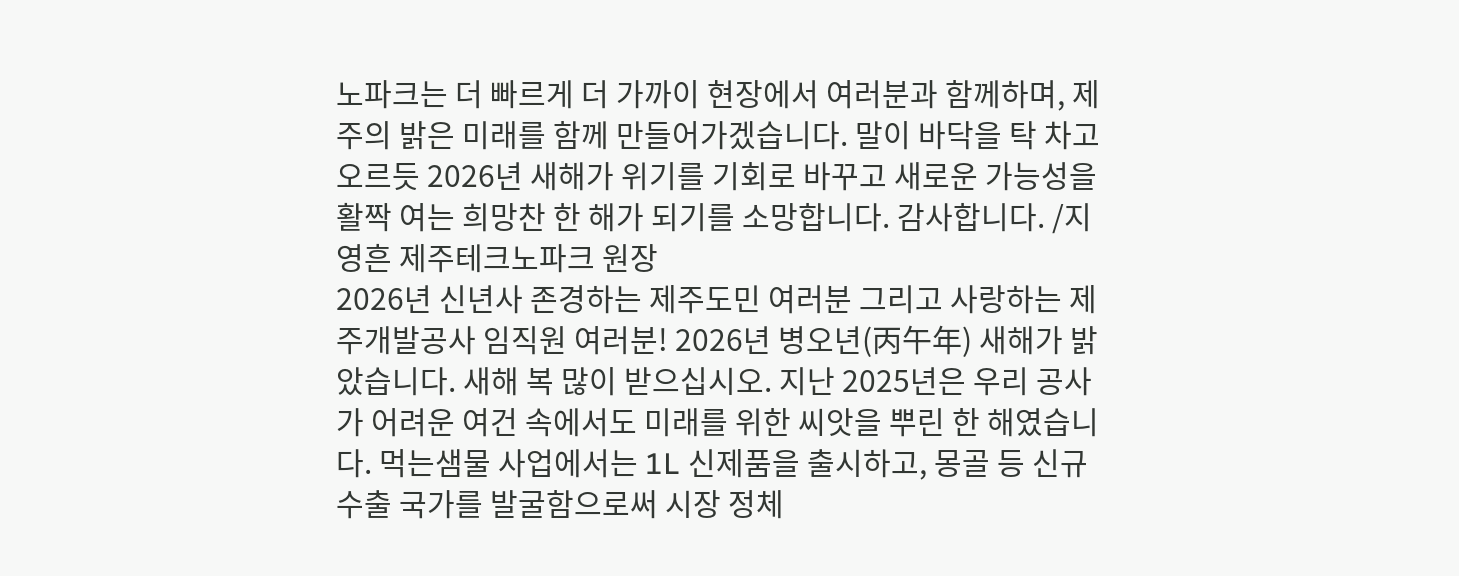노파크는 더 빠르게 더 가까이 현장에서 여러분과 함께하며, 제주의 밝은 미래를 함께 만들어가겠습니다. 말이 바닥을 탁 차고 오르듯 2026년 새해가 위기를 기회로 바꾸고 새로운 가능성을 활짝 여는 희망찬 한 해가 되기를 소망합니다. 감사합니다. /지영흔 제주테크노파크 원장
2026년 신년사 존경하는 제주도민 여러분 그리고 사랑하는 제주개발공사 임직원 여러분! 2026년 병오년(丙午年) 새해가 밝았습니다. 새해 복 많이 받으십시오. 지난 2025년은 우리 공사가 어려운 여건 속에서도 미래를 위한 씨앗을 뿌린 한 해였습니다. 먹는샘물 사업에서는 1L 신제품을 출시하고, 몽골 등 신규 수출 국가를 발굴함으로써 시장 정체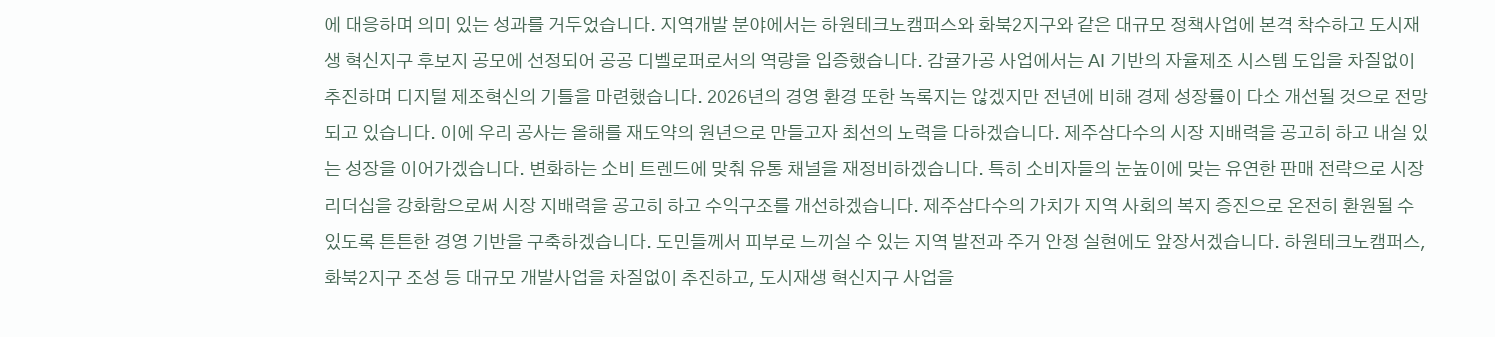에 대응하며 의미 있는 성과를 거두었습니다. 지역개발 분야에서는 하원테크노캠퍼스와 화북2지구와 같은 대규모 정책사업에 본격 착수하고 도시재생 혁신지구 후보지 공모에 선정되어 공공 디벨로퍼로서의 역량을 입증했습니다. 감귤가공 사업에서는 AI 기반의 자율제조 시스템 도입을 차질없이 추진하며 디지털 제조혁신의 기틀을 마련했습니다. 2026년의 경영 환경 또한 녹록지는 않겠지만 전년에 비해 경제 성장률이 다소 개선될 것으로 전망되고 있습니다. 이에 우리 공사는 올해를 재도약의 원년으로 만들고자 최선의 노력을 다하겠습니다. 제주삼다수의 시장 지배력을 공고히 하고 내실 있는 성장을 이어가겠습니다. 변화하는 소비 트렌드에 맞춰 유통 채널을 재정비하겠습니다. 특히 소비자들의 눈높이에 맞는 유연한 판매 전략으로 시장 리더십을 강화함으로써 시장 지배력을 공고히 하고 수익구조를 개선하겠습니다. 제주삼다수의 가치가 지역 사회의 복지 증진으로 온전히 환원될 수 있도록 튼튼한 경영 기반을 구축하겠습니다. 도민들께서 피부로 느끼실 수 있는 지역 발전과 주거 안정 실현에도 앞장서겠습니다. 하원테크노캠퍼스, 화북2지구 조성 등 대규모 개발사업을 차질없이 추진하고, 도시재생 혁신지구 사업을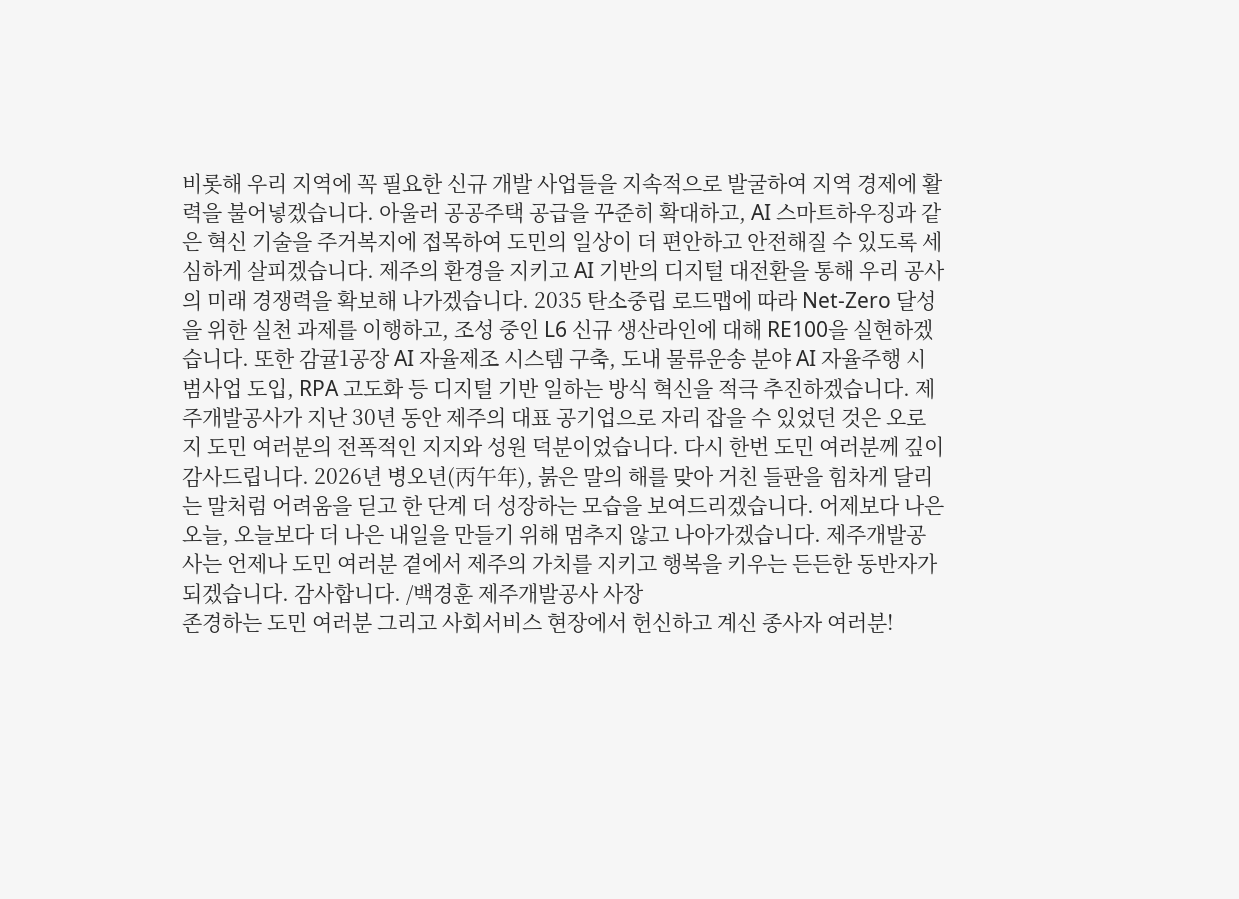비롯해 우리 지역에 꼭 필요한 신규 개발 사업들을 지속적으로 발굴하여 지역 경제에 활력을 불어넣겠습니다. 아울러 공공주택 공급을 꾸준히 확대하고, AI 스마트하우징과 같은 혁신 기술을 주거복지에 접목하여 도민의 일상이 더 편안하고 안전해질 수 있도록 세심하게 살피겠습니다. 제주의 환경을 지키고 AI 기반의 디지털 대전환을 통해 우리 공사의 미래 경쟁력을 확보해 나가겠습니다. 2035 탄소중립 로드맵에 따라 Net-Zero 달성을 위한 실천 과제를 이행하고, 조성 중인 L6 신규 생산라인에 대해 RE100을 실현하겠습니다. 또한 감귤1공장 AI 자율제조 시스템 구축, 도내 물류운송 분야 AI 자율주행 시범사업 도입, RPA 고도화 등 디지털 기반 일하는 방식 혁신을 적극 추진하겠습니다. 제주개발공사가 지난 30년 동안 제주의 대표 공기업으로 자리 잡을 수 있었던 것은 오로지 도민 여러분의 전폭적인 지지와 성원 덕분이었습니다. 다시 한번 도민 여러분께 깊이 감사드립니다. 2026년 병오년(丙午年), 붉은 말의 해를 맞아 거친 들판을 힘차게 달리는 말처럼 어려움을 딛고 한 단계 더 성장하는 모습을 보여드리겠습니다. 어제보다 나은 오늘, 오늘보다 더 나은 내일을 만들기 위해 멈추지 않고 나아가겠습니다. 제주개발공사는 언제나 도민 여러분 곁에서 제주의 가치를 지키고 행복을 키우는 든든한 동반자가 되겠습니다. 감사합니다. /백경훈 제주개발공사 사장
존경하는 도민 여러분 그리고 사회서비스 현장에서 헌신하고 계신 종사자 여러분!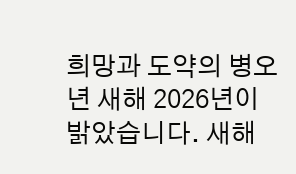희망과 도약의 병오년 새해 2026년이 밝았습니다. 새해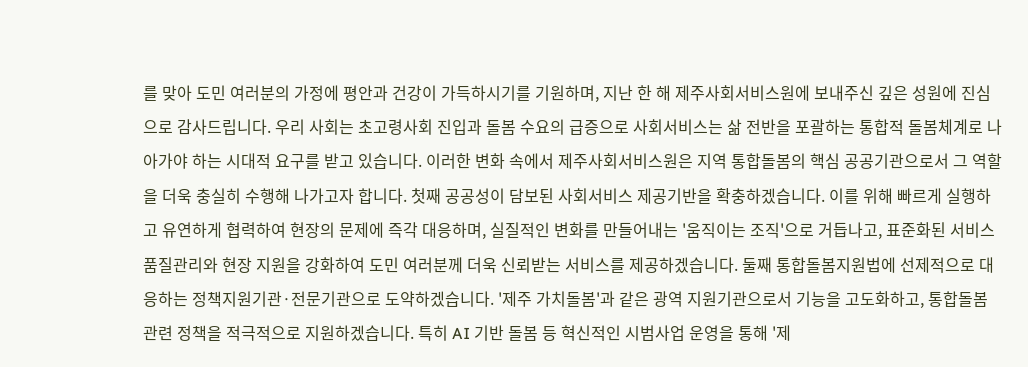를 맞아 도민 여러분의 가정에 평안과 건강이 가득하시기를 기원하며, 지난 한 해 제주사회서비스원에 보내주신 깊은 성원에 진심으로 감사드립니다. 우리 사회는 초고령사회 진입과 돌봄 수요의 급증으로 사회서비스는 삶 전반을 포괄하는 통합적 돌봄체계로 나아가야 하는 시대적 요구를 받고 있습니다. 이러한 변화 속에서 제주사회서비스원은 지역 통합돌봄의 핵심 공공기관으로서 그 역할을 더욱 충실히 수행해 나가고자 합니다. 첫째 공공성이 담보된 사회서비스 제공기반을 확충하겠습니다. 이를 위해 빠르게 실행하고 유연하게 협력하여 현장의 문제에 즉각 대응하며, 실질적인 변화를 만들어내는 '움직이는 조직'으로 거듭나고, 표준화된 서비스 품질관리와 현장 지원을 강화하여 도민 여러분께 더욱 신뢰받는 서비스를 제공하겠습니다. 둘째 통합돌봄지원법에 선제적으로 대응하는 정책지원기관·전문기관으로 도약하겠습니다. '제주 가치돌봄'과 같은 광역 지원기관으로서 기능을 고도화하고, 통합돌봄 관련 정책을 적극적으로 지원하겠습니다. 특히 AI 기반 돌봄 등 혁신적인 시범사업 운영을 통해 '제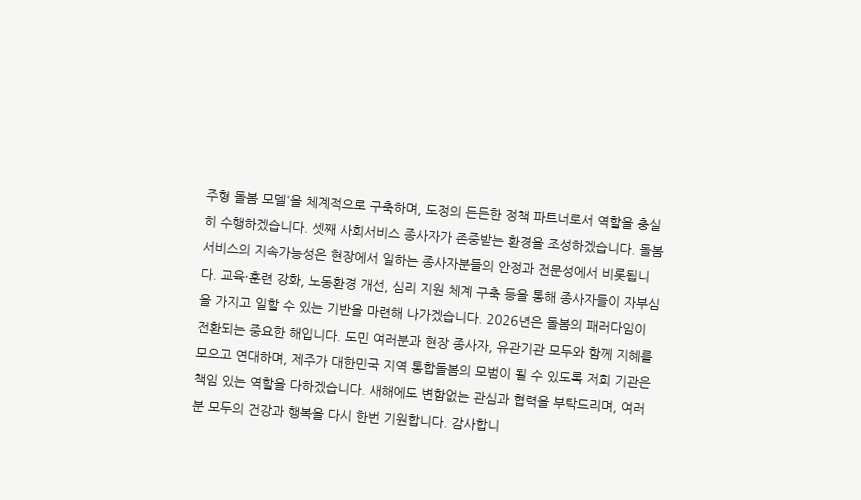주형 돌봄 모델'을 체계적으로 구축하며, 도정의 든든한 정책 파트너로서 역할을 충실히 수행하겠습니다. 셋째 사회서비스 종사자가 존중받는 환경을 조성하겠습니다. 돌봄 서비스의 지속가능성은 현장에서 일하는 종사자분들의 안정과 전문성에서 비롯됩니다. 교육·훈련 강화, 노동환경 개선, 심리 지원 체계 구축 등을 통해 종사자들이 자부심을 가지고 일할 수 있는 기반을 마련해 나가겠습니다. 2026년은 돌봄의 패러다임이 전환되는 중요한 해입니다. 도민 여러분과 현장 종사자, 유관기관 모두와 함께 지혜를 모으고 연대하며, 제주가 대한민국 지역 통합돌봄의 모범이 될 수 있도록 저희 기관은 책임 있는 역할을 다하겠습니다. 새해에도 변함없는 관심과 협력을 부탁드리며, 여러분 모두의 건강과 행복을 다시 한번 기원합니다. 감사합니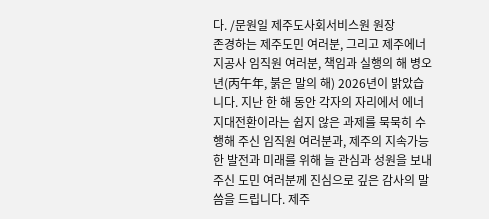다. /문원일 제주도사회서비스원 원장
존경하는 제주도민 여러분, 그리고 제주에너지공사 임직원 여러분, 책임과 실행의 해 병오년(丙午年, 붉은 말의 해) 2026년이 밝았습니다. 지난 한 해 동안 각자의 자리에서 에너지대전환이라는 쉽지 않은 과제를 묵묵히 수행해 주신 임직원 여러분과, 제주의 지속가능한 발전과 미래를 위해 늘 관심과 성원을 보내주신 도민 여러분께 진심으로 깊은 감사의 말씀을 드립니다. 제주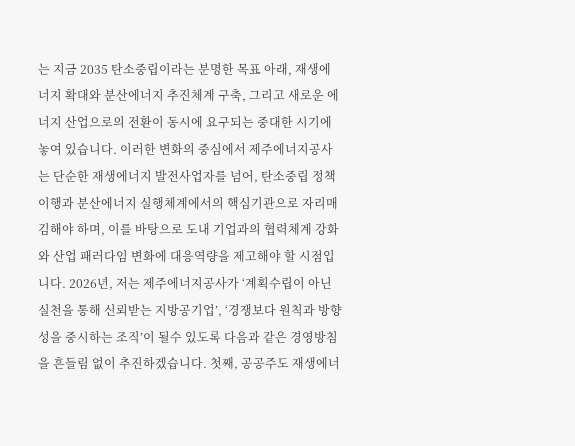는 지금 2035 탄소중립이라는 분명한 목표 아래, 재생에너지 확대와 분산에너지 추진체계 구축, 그리고 새로운 에너지 산업으로의 전환이 동시에 요구되는 중대한 시기에 놓여 있습니다. 이러한 변화의 중심에서 제주에너지공사는 단순한 재생에너지 발전사업자를 넘어, 탄소중립 정책 이행과 분산에너지 실행체계에서의 핵심기관으로 자리매김해야 하며, 이를 바탕으로 도내 기업과의 협력체계 강화와 산업 패러다임 변화에 대응역량을 제고해야 할 시점입니다. 2026년, 저는 제주에너지공사가 ‘계획수립이 아닌 실천을 통해 신뢰받는 지방공기업’, ‘경쟁보다 원칙과 방향성을 중시하는 조직’이 될수 있도록 다음과 같은 경영방침을 흔들림 없이 추진하겠습니다. 첫째, 공공주도 재생에너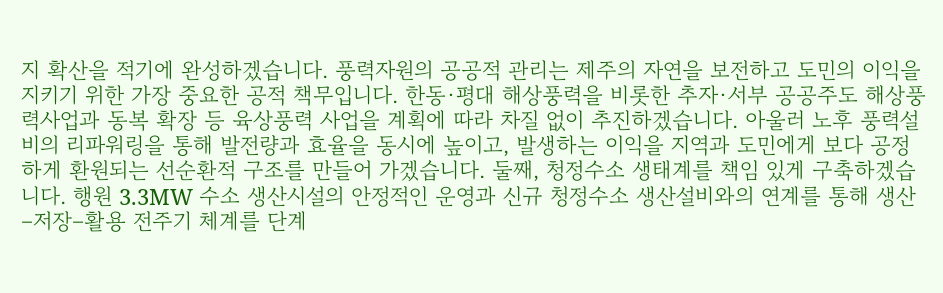지 확산을 적기에 완성하겠습니다. 풍력자원의 공공적 관리는 제주의 자연을 보전하고 도민의 이익을 지키기 위한 가장 중요한 공적 책무입니다. 한동·평대 해상풍력을 비롯한 추자·서부 공공주도 해상풍력사업과 동복 확장 등 육상풍력 사업을 계획에 따라 차질 없이 추진하겠습니다. 아울러 노후 풍력설비의 리파워링을 통해 발전량과 효율을 동시에 높이고, 발생하는 이익을 지역과 도민에게 보다 공정하게 환원되는 선순환적 구조를 만들어 가겠습니다. 둘째, 청정수소 생태계를 책임 있게 구축하겠습니다. 행원 3.3MW 수소 생산시설의 안정적인 운영과 신규 청정수소 생산설비와의 연계를 통해 생산–저장–활용 전주기 체계를 단계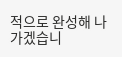적으로 완성해 나가겠습니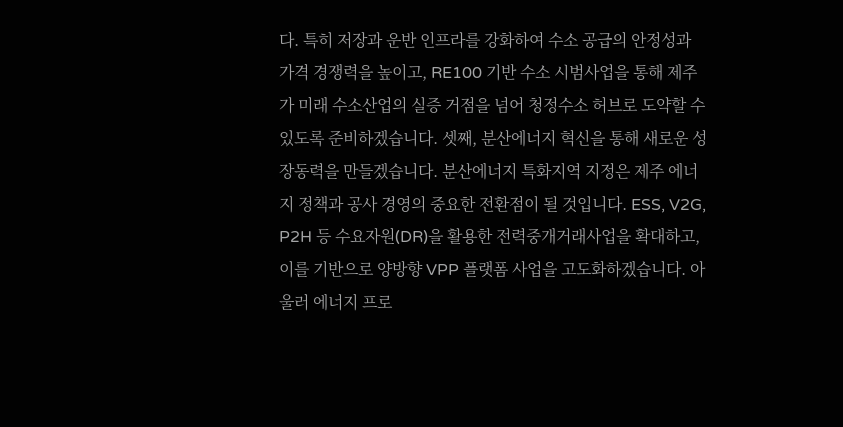다. 특히 저장과 운반 인프라를 강화하여 수소 공급의 안정성과 가격 경쟁력을 높이고, RE100 기반 수소 시범사업을 통해 제주가 미래 수소산업의 실증 거점을 넘어 청정수소 허브로 도약할 수 있도록 준비하겠습니다. 셋째, 분산에너지 혁신을 통해 새로운 성장동력을 만들겠습니다. 분산에너지 특화지역 지정은 제주 에너지 정책과 공사 경영의 중요한 전환점이 될 것입니다. ESS, V2G, P2H 등 수요자원(DR)을 활용한 전력중개거래사업을 확대하고, 이를 기반으로 양방향 VPP 플랫폼 사업을 고도화하겠습니다. 아울러 에너지 프로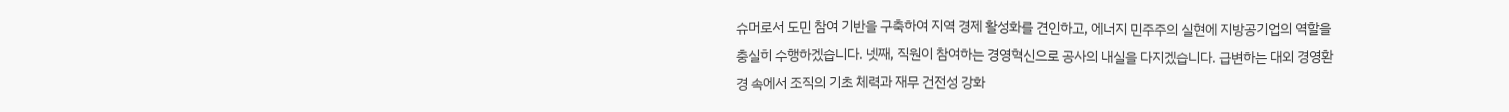슈머로서 도민 참여 기반을 구축하여 지역 경제 활성화를 견인하고, 에너지 민주주의 실현에 지방공기업의 역할을 충실히 수행하겠습니다. 넷째, 직원이 참여하는 경영혁신으로 공사의 내실을 다지겠습니다. 급변하는 대외 경영환경 속에서 조직의 기초 체력과 재무 건전성 강화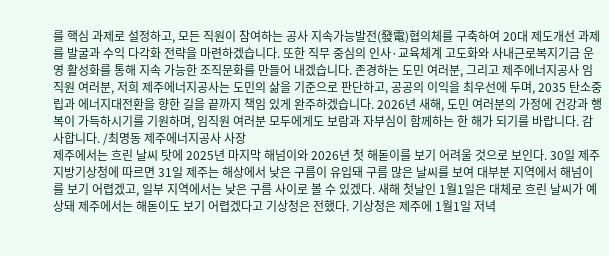를 핵심 과제로 설정하고, 모든 직원이 참여하는 공사 지속가능발전(發電)협의체를 구축하여 20대 제도개선 과제를 발굴과 수익 다각화 전략을 마련하겠습니다. 또한 직무 중심의 인사·교육체계 고도화와 사내근로복지기금 운영 활성화를 통해 지속 가능한 조직문화를 만들어 내겠습니다. 존경하는 도민 여러분, 그리고 제주에너지공사 임직원 여러분, 저희 제주에너지공사는 도민의 삶을 기준으로 판단하고, 공공의 이익을 최우선에 두며, 2035 탄소중립과 에너지대전환을 향한 길을 끝까지 책임 있게 완주하겠습니다. 2026년 새해, 도민 여러분의 가정에 건강과 행복이 가득하시기를 기원하며, 임직원 여러분 모두에게도 보람과 자부심이 함께하는 한 해가 되기를 바랍니다. 감사합니다. /최명동 제주에너지공사 사장
제주에서는 흐린 날씨 탓에 2025년 마지막 해넘이와 2026년 첫 해돋이를 보기 어려울 것으로 보인다. 30일 제주지방기상청에 따르면 31일 제주는 해상에서 낮은 구름이 유입돼 구름 많은 날씨를 보여 대부분 지역에서 해넘이를 보기 어렵겠고, 일부 지역에서는 낮은 구름 사이로 볼 수 있겠다. 새해 첫날인 1월1일은 대체로 흐린 날씨가 예상돼 제주에서는 해돋이도 보기 어렵겠다고 기상청은 전했다. 기상청은 제주에 1월1일 저녁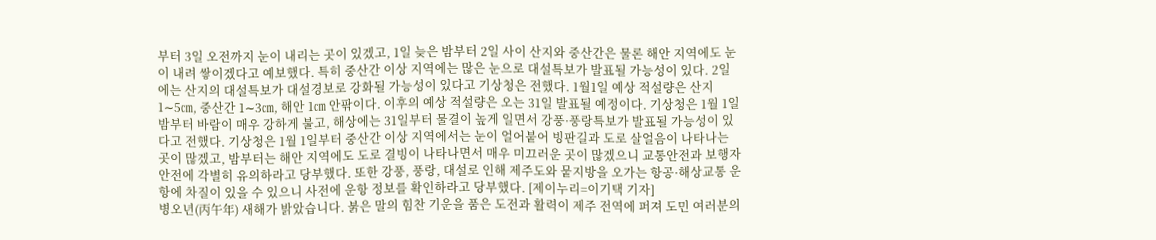부터 3일 오전까지 눈이 내리는 곳이 있겠고, 1일 늦은 밤부터 2일 사이 산지와 중산간은 물론 해안 지역에도 눈이 내려 쌓이겠다고 예보했다. 특히 중산간 이상 지역에는 많은 눈으로 대설특보가 발표될 가능성이 있다. 2일에는 산지의 대설특보가 대설경보로 강화될 가능성이 있다고 기상청은 전했다. 1월1일 예상 적설량은 산지 1∼5㎝, 중산간 1∼3㎝, 해안 1㎝ 안팎이다. 이후의 예상 적설량은 오는 31일 발표될 예정이다. 기상청은 1월 1일 밤부터 바람이 매우 강하게 불고, 해상에는 31일부터 물결이 높게 일면서 강풍·풍랑특보가 발표될 가능성이 있다고 전했다. 기상청은 1월 1일부터 중산간 이상 지역에서는 눈이 얼어붙어 빙판길과 도로 살얼음이 나타나는 곳이 많겠고, 밤부터는 해안 지역에도 도로 결빙이 나타나면서 매우 미끄러운 곳이 많겠으니 교통안전과 보행자 안전에 각별히 유의하라고 당부했다. 또한 강풍, 풍랑, 대설로 인해 제주도와 뭍지방을 오가는 항공·해상교통 운항에 차질이 있을 수 있으니 사전에 운항 정보를 확인하라고 당부했다. [제이누리=이기택 기자]
병오년(丙午年) 새해가 밝았습니다. 붉은 말의 힘찬 기운을 품은 도전과 활력이 제주 전역에 퍼져 도민 여러분의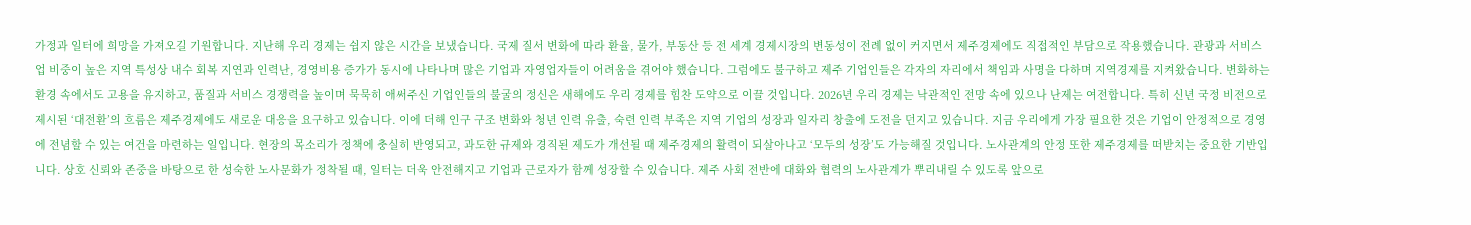가정과 일터에 희망을 가져오길 기원합니다. 지난해 우리 경제는 쉽지 않은 시간을 보냈습니다. 국제 질서 변화에 따라 환율, 물가, 부동산 등 전 세계 경제시장의 변동성이 전례 없이 커지면서 제주경제에도 직접적인 부담으로 작용했습니다. 관광과 서비스업 비중이 높은 지역 특성상 내수 회복 지연과 인력난, 경영비용 증가가 동시에 나타나며 많은 기업과 자영업자들이 어려움을 겪어야 했습니다. 그럼에도 불구하고 제주 기업인들은 각자의 자리에서 책임과 사명을 다하며 지역경제를 지켜왔습니다. 변화하는 환경 속에서도 고용을 유지하고, 품질과 서비스 경쟁력을 높이며 묵묵히 애써주신 기업인들의 불굴의 정신은 새해에도 우리 경제를 힘찬 도약으로 이끌 것입니다. 2026년 우리 경제는 낙관적인 전망 속에 있으나 난제는 여전합니다. 특히 신년 국정 비전으로 제시된 ‘대전환’의 흐름은 제주경제에도 새로운 대응을 요구하고 있습니다. 이에 더해 인구 구조 변화와 청년 인력 유출, 숙련 인력 부족은 지역 기업의 성장과 일자리 창출에 도전을 던지고 있습니다. 지금 우리에게 가장 필요한 것은 기업이 안정적으로 경영에 전념할 수 있는 여건을 마련하는 일입니다. 현장의 목소리가 정책에 충실히 반영되고, 과도한 규제와 경직된 제도가 개선될 때 제주경제의 활력이 되살아나고 ‘모두의 성장’도 가능해질 것입니다. 노사관계의 안정 또한 제주경제를 떠받치는 중요한 기반입니다. 상호 신뢰와 존중을 바탕으로 한 성숙한 노사문화가 정착될 때, 일터는 더욱 안전해지고 기업과 근로자가 함께 성장할 수 있습니다. 제주 사회 전반에 대화와 협력의 노사관계가 뿌리내릴 수 있도록 앞으로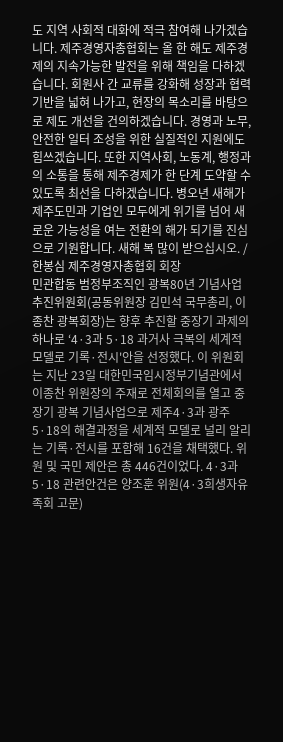도 지역 사회적 대화에 적극 참여해 나가겠습니다. 제주경영자총협회는 올 한 해도 제주경제의 지속가능한 발전을 위해 책임을 다하겠습니다. 회원사 간 교류를 강화해 성장과 협력 기반을 넓혀 나가고, 현장의 목소리를 바탕으로 제도 개선을 건의하겠습니다. 경영과 노무, 안전한 일터 조성을 위한 실질적인 지원에도 힘쓰겠습니다. 또한 지역사회, 노동계, 행정과의 소통을 통해 제주경제가 한 단계 도약할 수 있도록 최선을 다하겠습니다. 병오년 새해가 제주도민과 기업인 모두에게 위기를 넘어 새로운 가능성을 여는 전환의 해가 되기를 진심으로 기원합니다. 새해 복 많이 받으십시오. /한봉심 제주경영자총협회 회장
민관합동 범정부조직인 광복80년 기념사업추진위원회(공동위원장 김민석 국무총리, 이종찬 광복회장)는 향후 추진할 중장기 과제의 하나로 ‘4·3과 5·18 과거사 극복의 세계적 모델로 기록·전시'안을 선정했다. 이 위원회는 지난 23일 대한민국임시정부기념관에서 이종찬 위원장의 주재로 전체회의를 열고 중장기 광복 기념사업으로 제주4·3과 광주5·18의 해결과정을 세계적 모델로 널리 알리는 기록·전시를 포함해 16건을 채택했다. 위원 및 국민 제안은 총 446건이었다. 4·3과 5·18 관련안건은 양조훈 위원(4·3희생자유족회 고문)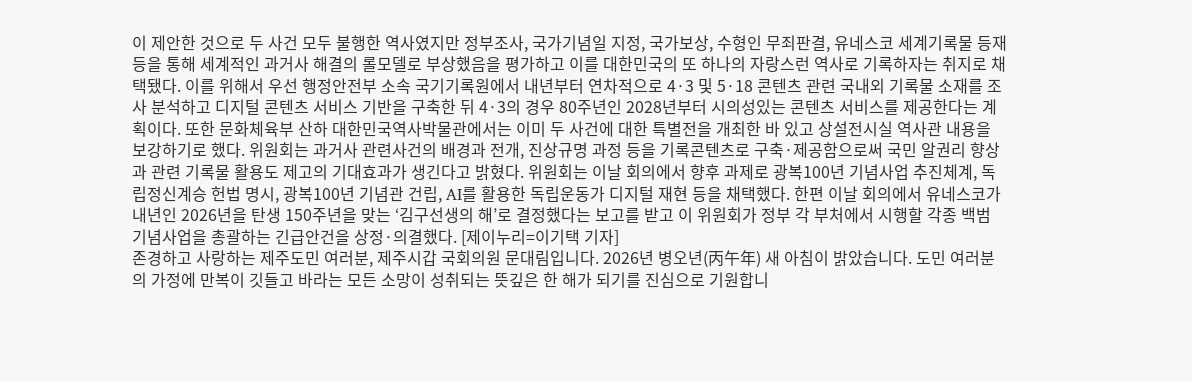이 제안한 것으로 두 사건 모두 불행한 역사였지만 정부조사, 국가기념일 지정, 국가보상, 수형인 무죄판결, 유네스코 세계기록물 등재 등을 통해 세계적인 과거사 해결의 롤모델로 부상했음을 평가하고 이를 대한민국의 또 하나의 자랑스런 역사로 기록하자는 취지로 채택됐다. 이를 위해서 우선 행정안전부 소속 국기기록원에서 내년부터 연차적으로 4·3 및 5·18 콘텐츠 관련 국내외 기록물 소재를 조사 분석하고 디지털 콘텐츠 서비스 기반을 구축한 뒤 4·3의 경우 80주년인 2028년부터 시의성있는 콘텐츠 서비스를 제공한다는 계획이다. 또한 문화체육부 산하 대한민국역사박물관에서는 이미 두 사건에 대한 특별전을 개최한 바 있고 상설전시실 역사관 내용을 보강하기로 했다. 위원회는 과거사 관련사건의 배경과 전개, 진상규명 과정 등을 기록콘텐츠로 구축·제공함으로써 국민 알권리 향상과 관련 기록물 활용도 제고의 기대효과가 생긴다고 밝혔다. 위원회는 이날 회의에서 향후 과제로 광복100년 기념사업 추진체계, 독립정신계승 헌법 명시, 광복100년 기념관 건립, AI를 활용한 독립운동가 디지털 재현 등을 채택했다. 한편 이날 회의에서 유네스코가 내년인 2026년을 탄생 150주년을 맞는 ‘김구선생의 해’로 결정했다는 보고를 받고 이 위원회가 정부 각 부처에서 시행할 각종 백범 기념사업을 총괄하는 긴급안건을 상정·의결했다. [제이누리=이기택 기자]
존경하고 사랑하는 제주도민 여러분, 제주시갑 국회의원 문대림입니다. 2026년 병오년(丙午年) 새 아침이 밝았습니다. 도민 여러분의 가정에 만복이 깃들고 바라는 모든 소망이 성취되는 뜻깊은 한 해가 되기를 진심으로 기원합니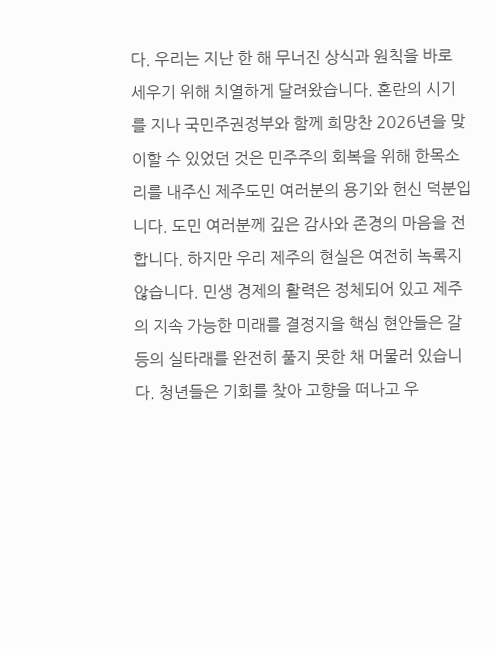다. 우리는 지난 한 해 무너진 상식과 원칙을 바로 세우기 위해 치열하게 달려왔습니다. 혼란의 시기를 지나 국민주권정부와 함께 희망찬 2026년을 맞이할 수 있었던 것은 민주주의 회복을 위해 한목소리를 내주신 제주도민 여러분의 용기와 헌신 덕분입니다. 도민 여러분께 깊은 감사와 존경의 마음을 전합니다. 하지만 우리 제주의 현실은 여전히 녹록지 않습니다. 민생 경제의 활력은 정체되어 있고 제주의 지속 가능한 미래를 결정지을 핵심 현안들은 갈등의 실타래를 완전히 풀지 못한 채 머물러 있습니다. 청년들은 기회를 찾아 고향을 떠나고 우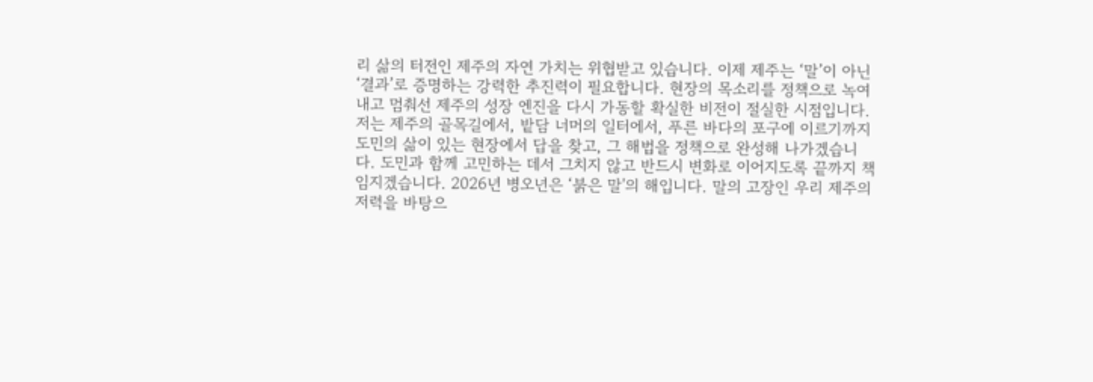리 삶의 터전인 제주의 자연 가치는 위협받고 있습니다. 이제 제주는 ‘말’이 아닌 ‘결과’로 증명하는 강력한 추진력이 필요합니다. 현장의 목소리를 정책으로 녹여내고 멈춰선 제주의 성장 엔진을 다시 가동할 확실한 비전이 절실한 시점입니다. 저는 제주의 골목길에서, 밭담 너머의 일터에서, 푸른 바다의 포구에 이르기까지 도민의 삶이 있는 현장에서 답을 찾고, 그 해법을 정책으로 완성해 나가겠습니다. 도민과 함께 고민하는 데서 그치지 않고 반드시 변화로 이어지도록 끝까지 책임지겠습니다. 2026년 병오년은 ‘붉은 말'의 해입니다. 말의 고장인 우리 제주의 저력을 바탕으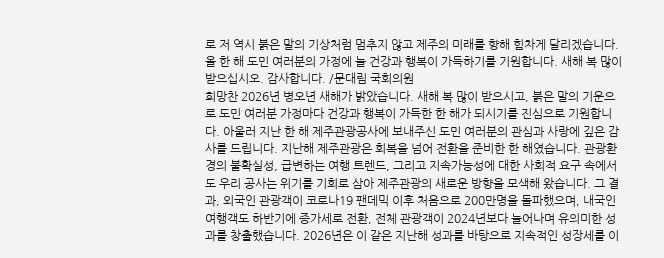로 저 역시 붉은 말의 기상처럼 멈추지 않고 제주의 미래를 향해 힘차게 달리겠습니다. 올 한 해 도민 여러분의 가정에 늘 건강과 행복이 가득하기를 기원합니다. 새해 복 많이 받으십시오. 감사합니다. /문대림 국회의원
희망찬 2026년 병오년 새해가 밝았습니다. 새해 복 많이 받으시고, 붉은 말의 기운으로 도민 여러분 가정마다 건강과 행복이 가득한 한 해가 되시기를 진심으로 기원합니다. 아울러 지난 한 해 제주관광공사에 보내주신 도민 여러분의 관심과 사랑에 깊은 감사를 드립니다. 지난해 제주관광은 회복을 넘어 전환을 준비한 한 해였습니다. 관광환경의 불확실성, 급변하는 여행 트렌드, 그리고 지속가능성에 대한 사회적 요구 속에서도 우리 공사는 위기를 기회로 삼아 제주관광의 새로운 방향을 모색해 왔습니다. 그 결과, 외국인 관광객이 코로나19 팬데믹 이후 처음으로 200만명을 돌파했으며, 내국인 여행객도 하반기에 증가세로 전환, 전체 관광객이 2024년보다 늘어나며 유의미한 성과를 창출했습니다. 2026년은 이 같은 지난해 성과를 바탕으로 지속적인 성장세를 이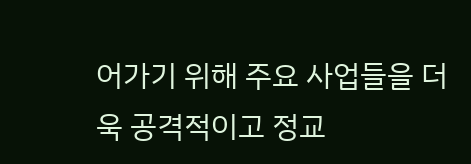어가기 위해 주요 사업들을 더욱 공격적이고 정교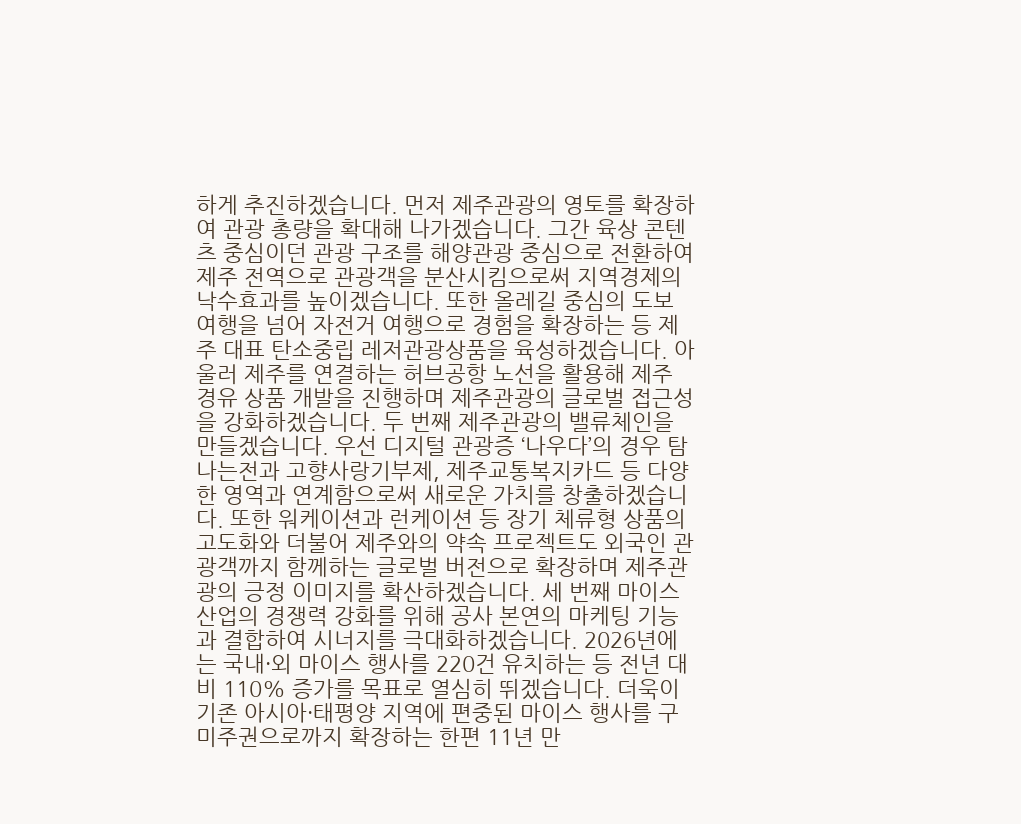하게 추진하겠습니다. 먼저 제주관광의 영토를 확장하여 관광 총량을 확대해 나가겠습니다. 그간 육상 콘텐츠 중심이던 관광 구조를 해양관광 중심으로 전환하여 제주 전역으로 관광객을 분산시킴으로써 지역경제의 낙수효과를 높이겠습니다. 또한 올레길 중심의 도보 여행을 넘어 자전거 여행으로 경험을 확장하는 등 제주 대표 탄소중립 레저관광상품을 육성하겠습니다. 아울러 제주를 연결하는 허브공항 노선을 활용해 제주 경유 상품 개발을 진행하며 제주관광의 글로벌 접근성을 강화하겠습니다. 두 번째 제주관광의 밸류체인을 만들겠습니다. 우선 디지털 관광증 ‘나우다’의 경우 탐나는전과 고향사랑기부제, 제주교통복지카드 등 다양한 영역과 연계함으로써 새로운 가치를 창출하겠습니다. 또한 워케이션과 런케이션 등 장기 체류형 상품의 고도화와 더불어 제주와의 약속 프로젝트도 외국인 관광객까지 함께하는 글로벌 버전으로 확장하며 제주관광의 긍정 이미지를 확산하겠습니다. 세 번째 마이스 산업의 경쟁력 강화를 위해 공사 본연의 마케팅 기능과 결합하여 시너지를 극대화하겠습니다. 2026년에는 국내·외 마이스 행사를 220건 유치하는 등 전년 대비 110% 증가를 목표로 열심히 뛰겠습니다. 더욱이 기존 아시아·태평양 지역에 편중된 마이스 행사를 구미주권으로까지 확장하는 한편 11년 만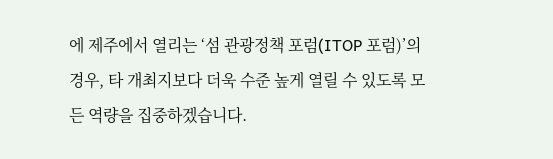에 제주에서 열리는 ‘섬 관광정책 포럼(ITOP 포럼)’의 경우, 타 개최지보다 더욱 수준 높게 열릴 수 있도록 모든 역량을 집중하겠습니다.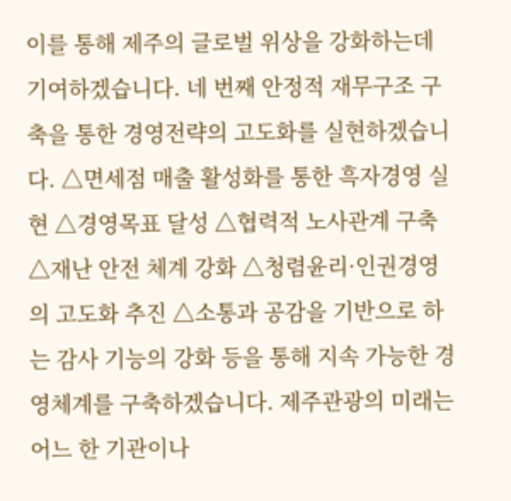이를 통해 제주의 글로벌 위상을 강화하는데 기여하겠습니다. 네 번째 안정적 재무구조 구축을 통한 경영전략의 고도화를 실현하겠습니다. △면세점 매출 활성화를 통한 흑자경영 실현 △경영목표 달성 △협력적 노사관계 구축 △재난 안전 체계 강화 △청렴윤리·인권경영의 고도화 추진 △소통과 공감을 기반으로 하는 감사 기능의 강화 등을 통해 지속 가능한 경영체계를 구축하겠습니다. 제주관광의 미래는 어느 한 기관이나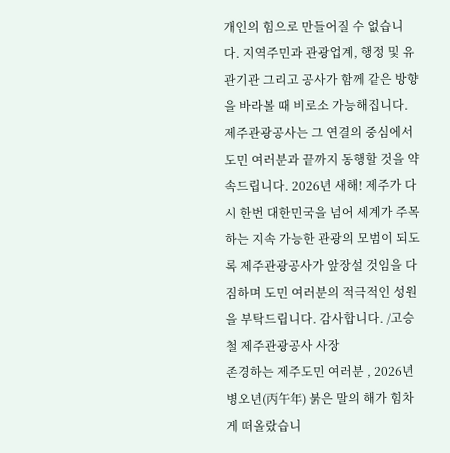개인의 힘으로 만들어질 수 없습니다. 지역주민과 관광업계, 행정 및 유관기관 그리고 공사가 함께 같은 방향을 바라볼 때 비로소 가능해집니다. 제주관광공사는 그 연결의 중심에서 도민 여러분과 끝까지 동행할 것을 약속드립니다. 2026년 새해! 제주가 다시 한번 대한민국을 넘어 세계가 주목하는 지속 가능한 관광의 모범이 되도록 제주관광공사가 앞장설 것임을 다짐하며 도민 여러분의 적극적인 성원을 부탁드립니다. 감사합니다. /고승철 제주관광공사 사장
존경하는 제주도민 여러분 , 2026년 병오년(丙午年) 붉은 말의 해가 힘차게 떠올랐습니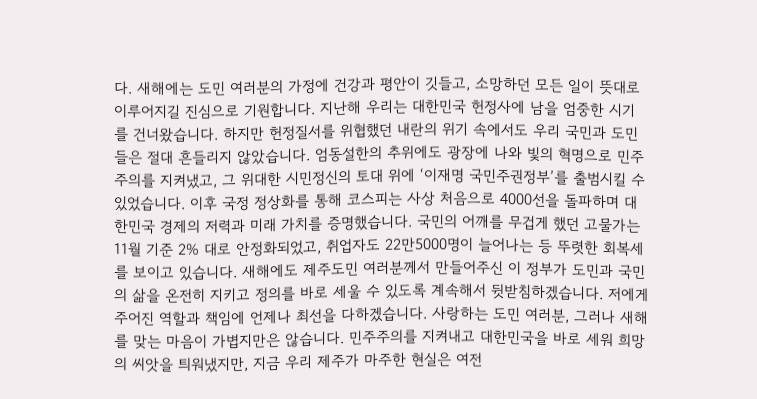다. 새해에는 도민 여러분의 가정에 건강과 평안이 깃들고, 소망하던 모든 일이 뜻대로 이루어지길 진심으로 기원합니다. 지난해 우리는 대한민국 헌정사에 남을 엄중한 시기를 건너왔습니다. 하지만 헌정질서를 위협했던 내란의 위기 속에서도 우리 국민과 도민들은 절대 흔들리지 않았습니다. 엄동설한의 추위에도 광장에 나와 빛의 혁명으로 민주주의를 지켜냈고, 그 위대한 시민정신의 토대 위에 ‘이재명 국민주권정부’를 출범시킬 수 있었습니다. 이후 국정 정상화를 통해 코스피는 사상 처음으로 4000선을 돌파하며 대한민국 경제의 저력과 미래 가치를 증명했습니다. 국민의 어깨를 무겁게 했던 고물가는 11월 기준 2% 대로 안정화되었고, 취업자도 22만5000명이 늘어나는 등 뚜렷한 회복세를 보이고 있습니다. 새해에도 제주도민 여러분께서 만들어주신 이 정부가 도민과 국민의 삶을 온전히 지키고 정의를 바로 세울 수 있도록 계속해서 뒷받침하겠습니다. 저에게 주어진 역할과 책임에 언제나 최선을 다하겠습니다. 사랑하는 도민 여러분, 그러나 새해를 맞는 마음이 가볍지만은 않습니다. 민주주의를 지켜내고 대한민국을 바로 세워 희망의 씨앗을 틔워냈지만, 지금 우리 제주가 마주한 현실은 여전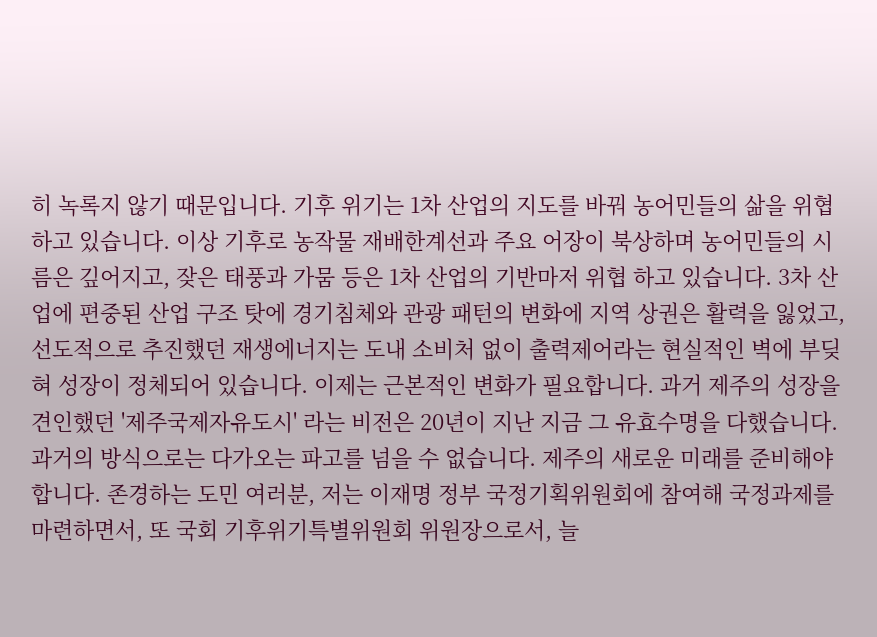히 녹록지 않기 때문입니다. 기후 위기는 1차 산업의 지도를 바꿔 농어민들의 삶을 위협하고 있습니다. 이상 기후로 농작물 재배한계선과 주요 어장이 북상하며 농어민들의 시름은 깊어지고, 잦은 태풍과 가뭄 등은 1차 산업의 기반마저 위협 하고 있습니다. 3차 산업에 편중된 산업 구조 탓에 경기침체와 관광 패턴의 변화에 지역 상권은 활력을 잃었고, 선도적으로 추진했던 재생에너지는 도내 소비처 없이 출력제어라는 현실적인 벽에 부딪혀 성장이 정체되어 있습니다. 이제는 근본적인 변화가 필요합니다. 과거 제주의 성장을 견인했던 '제주국제자유도시' 라는 비전은 20년이 지난 지금 그 유효수명을 다했습니다. 과거의 방식으로는 다가오는 파고를 넘을 수 없습니다. 제주의 새로운 미래를 준비해야 합니다. 존경하는 도민 여러분, 저는 이재명 정부 국정기획위원회에 참여해 국정과제를 마련하면서, 또 국회 기후위기특별위원회 위원장으로서, 늘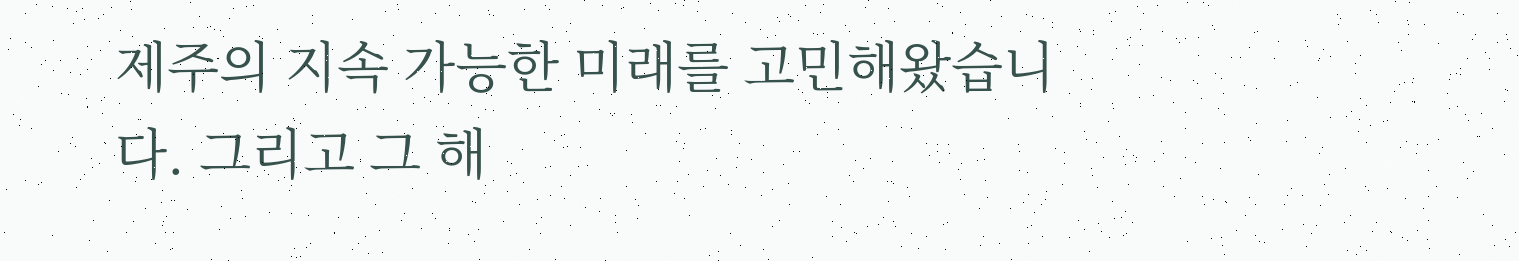제주의 지속 가능한 미래를 고민해왔습니다. 그리고 그 해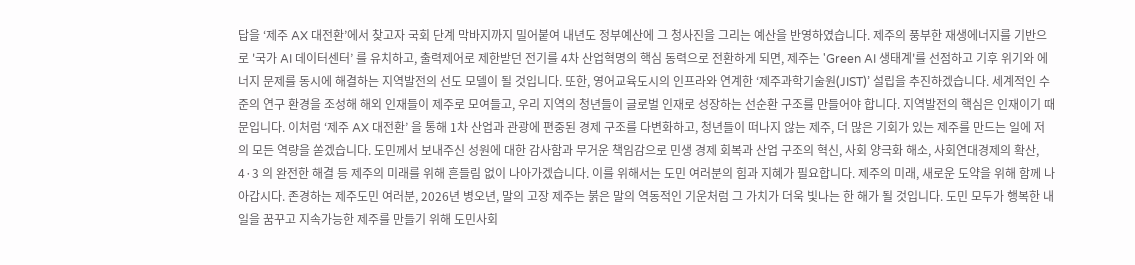답을 ‘제주 AX 대전환’에서 찾고자 국회 단계 막바지까지 밀어붙여 내년도 정부예산에 그 청사진을 그리는 예산을 반영하였습니다. 제주의 풍부한 재생에너지를 기반으로 '국가 AI 데이터센터’ 를 유치하고, 출력제어로 제한받던 전기를 4차 산업혁명의 핵심 동력으로 전환하게 되면, 제주는 'Green AI 생태계'를 선점하고 기후 위기와 에너지 문제를 동시에 해결하는 지역발전의 선도 모델이 될 것입니다. 또한, 영어교육도시의 인프라와 연계한 ‘제주과학기술원(JIST)’ 설립을 추진하겠습니다. 세계적인 수준의 연구 환경을 조성해 해외 인재들이 제주로 모여들고, 우리 지역의 청년들이 글로벌 인재로 성장하는 선순환 구조를 만들어야 합니다. 지역발전의 핵심은 인재이기 때문입니다. 이처럼 ‘제주 AX 대전환’ 을 통해 1차 산업과 관광에 편중된 경제 구조를 다변화하고, 청년들이 떠나지 않는 제주, 더 많은 기회가 있는 제주를 만드는 일에 저의 모든 역량을 쏟겠습니다. 도민께서 보내주신 성원에 대한 감사함과 무거운 책임감으로 민생 경제 회복과 산업 구조의 혁신, 사회 양극화 해소, 사회연대경제의 확산, 4·3 의 완전한 해결 등 제주의 미래를 위해 흔들림 없이 나아가겠습니다. 이를 위해서는 도민 여러분의 힘과 지혜가 필요합니다. 제주의 미래, 새로운 도약을 위해 함께 나아갑시다. 존경하는 제주도민 여러분, 2026년 병오년, 말의 고장 제주는 붉은 말의 역동적인 기운처럼 그 가치가 더욱 빛나는 한 해가 될 것입니다. 도민 모두가 행복한 내일을 꿈꾸고 지속가능한 제주를 만들기 위해 도민사회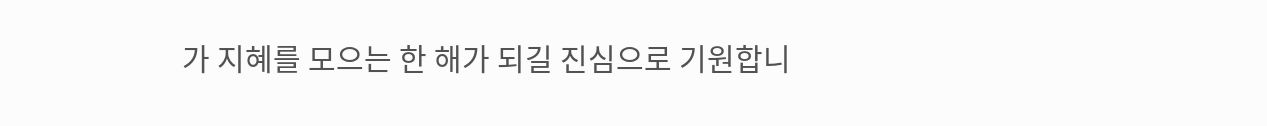가 지혜를 모으는 한 해가 되길 진심으로 기원합니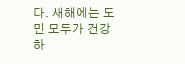다. 새해에는 도민 모두가 건강하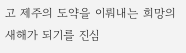고 제주의 도약을 이뤄내는 희망의 새해가 되기를 진심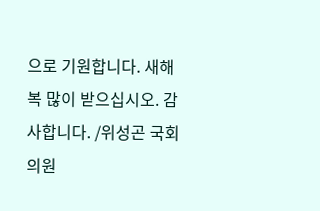으로 기원합니다. 새해 복 많이 받으십시오. 감사합니다. /위성곤 국회의원